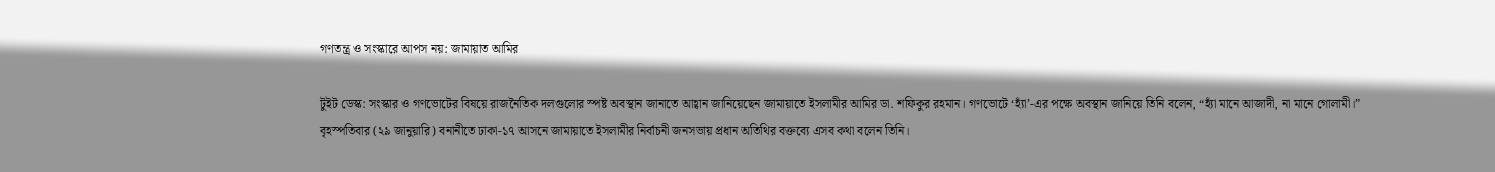গণতন্ত্র ও সংস্কারে আপস নয়: জামায়াত আমির

টুইট ডেস্ক: সংস্কার ও গণভোটের বিষয়ে রাজনৈতিক দলগুলোর স্পষ্ট অবস্থান জানাতে আহ্বান জানিয়েছেন জামায়াতে ইসলামীর আমির ডা. শফিকুর রহমান। গণভোটে ‘হ্যাঁ’-এর পক্ষে অবস্থান জানিয়ে তিনি বলেন, “হ্যাঁ মানে আজাদী, না মানে গোলামী।”
বৃহস্পতিবার (২৯ জানুয়ারি) বনানীতে ঢাকা-১৭ আসনে জামায়াতে ইসলামীর নির্বাচনী জনসভায় প্রধান অতিথির বক্তব্যে এসব কথা বলেন তিনি।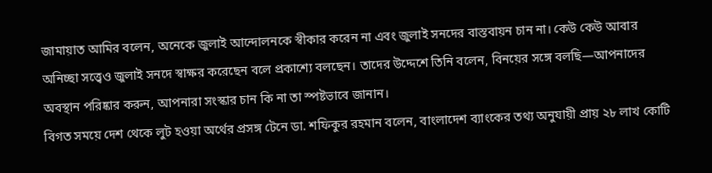জামায়াত আমির বলেন, অনেকে জুলাই আন্দোলনকে স্বীকার করেন না এবং জুলাই সনদের বাস্তবায়ন চান না। কেউ কেউ আবার অনিচ্ছা সত্ত্বেও জুলাই সনদে স্বাক্ষর করেছেন বলে প্রকাশ্যে বলছেন। তাদের উদ্দেশে তিনি বলেন, বিনয়ের সঙ্গে বলছি—আপনাদের অবস্থান পরিষ্কার করুন, আপনারা সংস্কার চান কি না তা স্পষ্টভাবে জানান।
বিগত সময়ে দেশ থেকে লুট হওয়া অর্থের প্রসঙ্গ টেনে ডা. শফিকুর রহমান বলেন, বাংলাদেশ ব্যাংকের তথ্য অনুযায়ী প্রায় ২৮ লাখ কোটি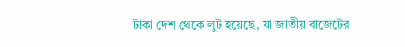টাকা দেশ থেকে লুট হয়েছে, যা জাতীয় বাজেটের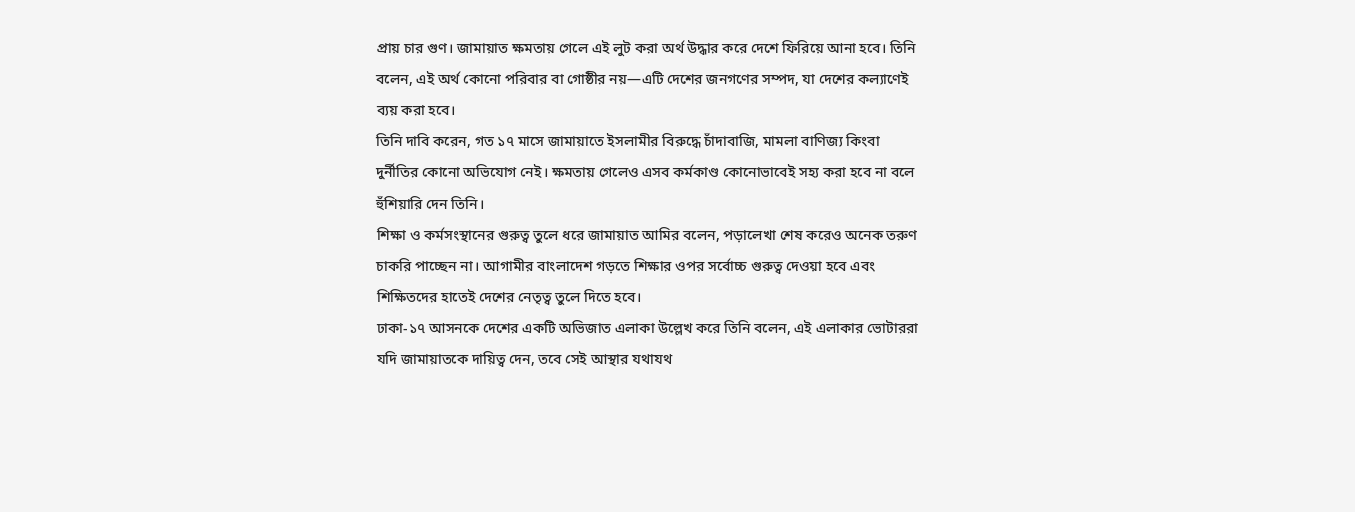প্রায় চার গুণ। জামায়াত ক্ষমতায় গেলে এই লুট করা অর্থ উদ্ধার করে দেশে ফিরিয়ে আনা হবে। তিনি বলেন, এই অর্থ কোনো পরিবার বা গোষ্ঠীর নয়—এটি দেশের জনগণের সম্পদ, যা দেশের কল্যাণেই ব্যয় করা হবে।
তিনি দাবি করেন, গত ১৭ মাসে জামায়াতে ইসলামীর বিরুদ্ধে চাঁদাবাজি, মামলা বাণিজ্য কিংবা দুর্নীতির কোনো অভিযোগ নেই। ক্ষমতায় গেলেও এসব কর্মকাণ্ড কোনোভাবেই সহ্য করা হবে না বলে হুঁশিয়ারি দেন তিনি।
শিক্ষা ও কর্মসংস্থানের গুরুত্ব তুলে ধরে জামায়াত আমির বলেন, পড়ালেখা শেষ করেও অনেক তরুণ চাকরি পাচ্ছেন না। আগামীর বাংলাদেশ গড়তে শিক্ষার ওপর সর্বোচ্চ গুরুত্ব দেওয়া হবে এবং শিক্ষিতদের হাতেই দেশের নেতৃত্ব তুলে দিতে হবে।
ঢাকা-১৭ আসনকে দেশের একটি অভিজাত এলাকা উল্লেখ করে তিনি বলেন, এই এলাকার ভোটাররা যদি জামায়াতকে দায়িত্ব দেন, তবে সেই আস্থার যথাযথ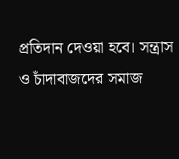প্রতিদান দেওয়া হবে। সন্ত্রাস ও চাঁদাবাজদের সমাজ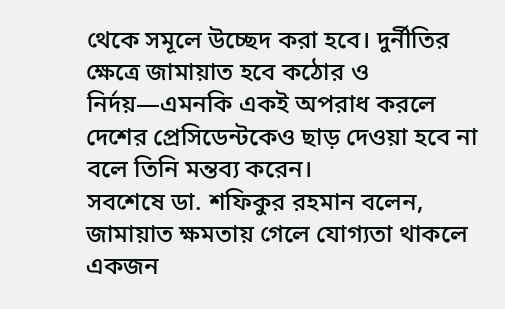থেকে সমূলে উচ্ছেদ করা হবে। দুর্নীতির ক্ষেত্রে জামায়াত হবে কঠোর ও নির্দয়—এমনকি একই অপরাধ করলে দেশের প্রেসিডেন্টকেও ছাড় দেওয়া হবে না বলে তিনি মন্তব্য করেন।
সবশেষে ডা. শফিকুর রহমান বলেন, জামায়াত ক্ষমতায় গেলে যোগ্যতা থাকলে একজন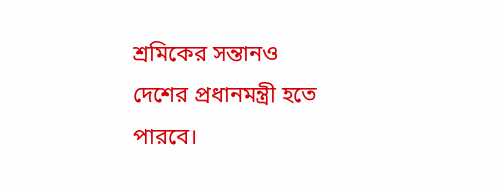শ্রমিকের সন্তানও দেশের প্রধানমন্ত্রী হতে পারবে।